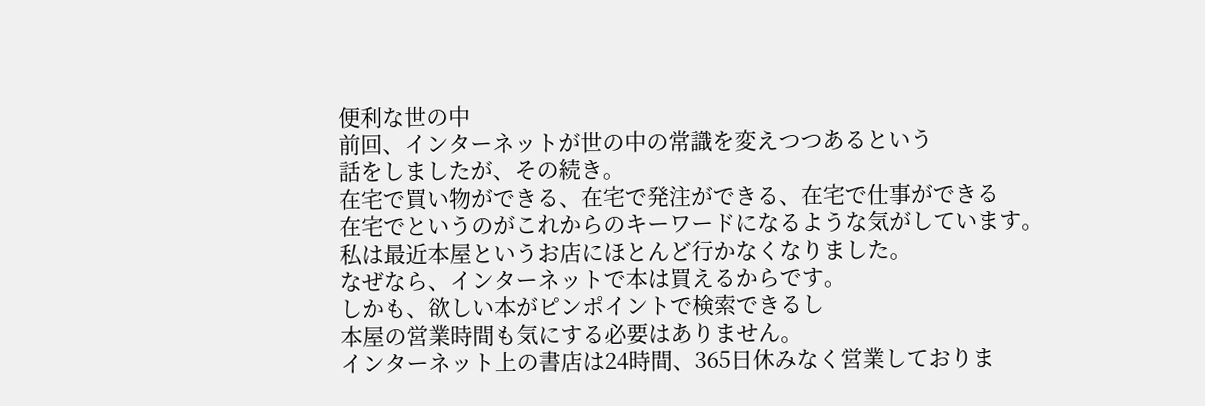便利な世の中
前回、インターネットが世の中の常識を変えつつあるという
話をしましたが、その続き。
在宅で買い物ができる、在宅で発注ができる、在宅で仕事ができる
在宅でというのがこれからのキーワードになるような気がしています。
私は最近本屋というお店にほとんど行かなくなりました。
なぜなら、インターネットで本は買えるからです。
しかも、欲しい本がピンポイントで検索できるし
本屋の営業時間も気にする必要はありません。
インターネット上の書店は24時間、365日休みなく営業しておりま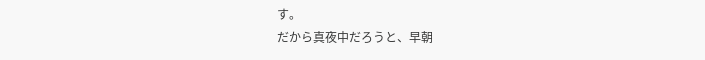す。
だから真夜中だろうと、早朝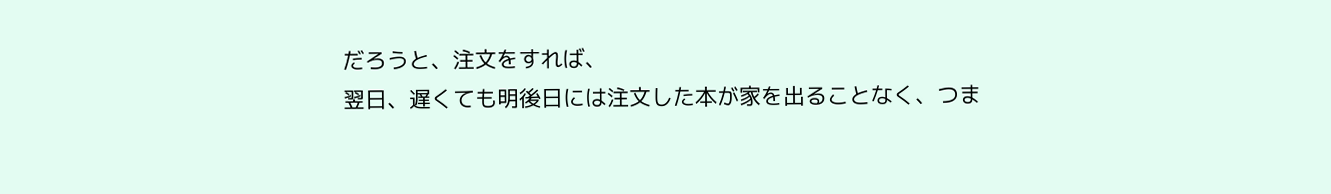だろうと、注文をすれば、
翌日、遅くても明後日には注文した本が家を出ることなく、つま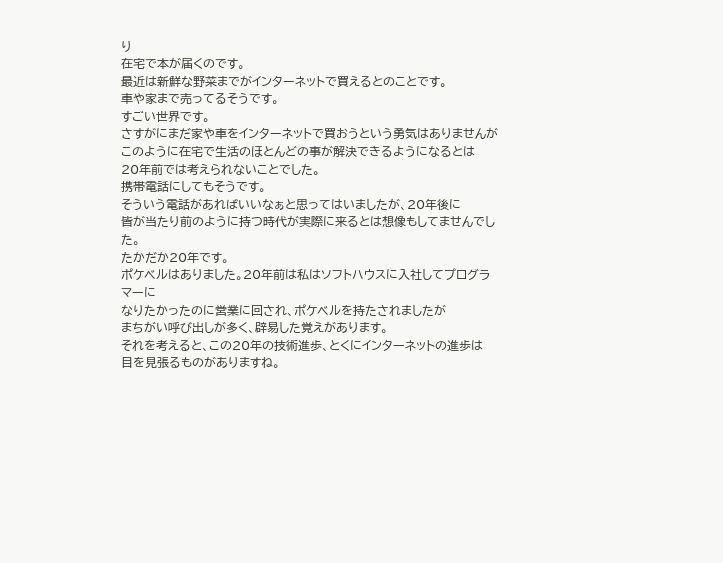り
在宅で本が届くのです。
最近は新鮮な野菜までがインターネットで買えるとのことです。
車や家まで売ってるそうです。
すごい世界です。
さすがにまだ家や車をインターネットで買おうという勇気はありませんが
このように在宅で生活のほとんどの事が解決できるようになるとは
20年前では考えられないことでした。
携帯電話にしてもそうです。
そういう電話があればいいなぁと思ってはいましたが、20年後に
皆が当たり前のように持つ時代が実際に来るとは想像もしてませんでした。
たかだか20年です。
ポケベルはありました。20年前は私はソフトハウスに入社してプログラマーに
なりたかったのに営業に回され、ポケベルを持たされましたが
まちがい呼び出しが多く、辟易した覚えがあります。
それを考えると、この20年の技術進歩、とくにインターネットの進歩は
目を見張るものがありますね。